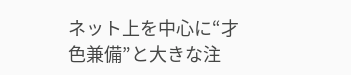ネット上を中心に“才色兼備”と大きな注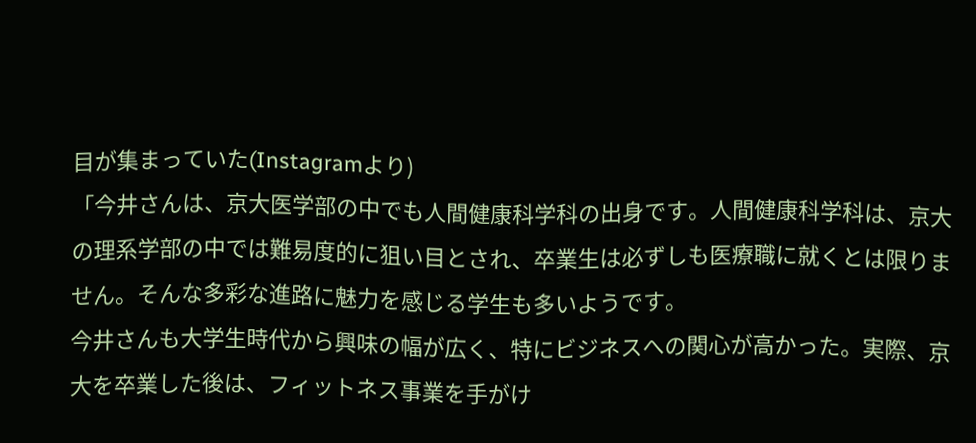目が集まっていた(Instagramより)
「今井さんは、京大医学部の中でも人間健康科学科の出身です。人間健康科学科は、京大の理系学部の中では難易度的に狙い目とされ、卒業生は必ずしも医療職に就くとは限りません。そんな多彩な進路に魅力を感じる学生も多いようです。
今井さんも大学生時代から興味の幅が広く、特にビジネスへの関心が高かった。実際、京大を卒業した後は、フィットネス事業を手がけ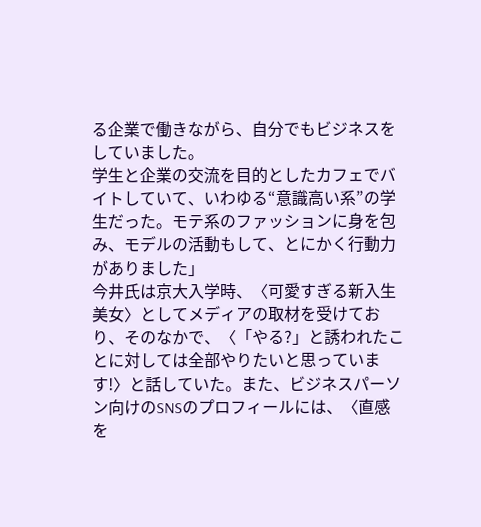る企業で働きながら、自分でもビジネスをしていました。
学生と企業の交流を目的としたカフェでバイトしていて、いわゆる“意識高い系”の学生だった。モテ系のファッションに身を包み、モデルの活動もして、とにかく行動力がありました」
今井氏は京大入学時、〈可愛すぎる新入生美女〉としてメディアの取材を受けており、そのなかで、〈「やる?」と誘われたことに対しては全部やりたいと思っています!〉と話していた。また、ビジネスパーソン向けのSNSのプロフィールには、〈直感を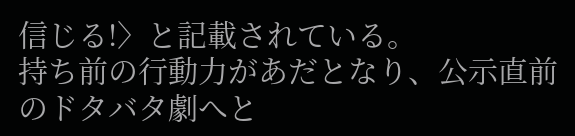信じる!〉と記載されている。
持ち前の行動力があだとなり、公示直前のドタバタ劇へと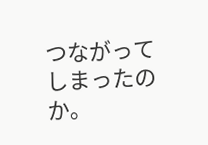つながってしまったのか。